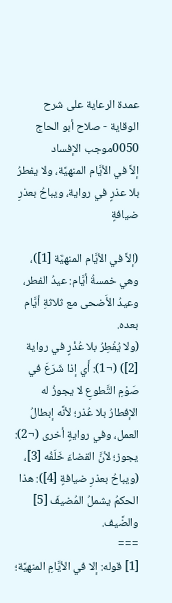عمدة الرعاية على شرح الوقاية - صلاح أبو الحاج
0050موجب الإفساد
إلاَّ في الأيَّام المنهيَّة، ولا يفطرُ بلا عذرٍ في رواية، ويباحُ بعذرِ ضيافةٍ

(إلاَّ في الأيَّام المنهيَّة [1])، وهي خمسةُ أيَّام: عيدُ الفطر، وعيدُ الأَضحى مع ثلاثةِ أيَّام بعده.
(ولا يُفْطِرُ بلا عُذْرٍ في رواية [2]) (¬1): أَي إذا شَرَعَ في صَوْمِ التَّطوعِ لا يجوزُ له الإفطارُ بلا عُذر؛ لأنَّه إبطالُ العمل، وفي روايةٍ أخرى (¬2): يجوز؛ لأنَّ القضاءَ خَلَفُه [3]، (ويباحُ بعذرِ ضيافةٍ [4]): هذا الحكمُ يشملُ المُضيفَ [5] والضَّيف.
===
[1] قوله: إلا في الأيَّامِ المنهيَّة؛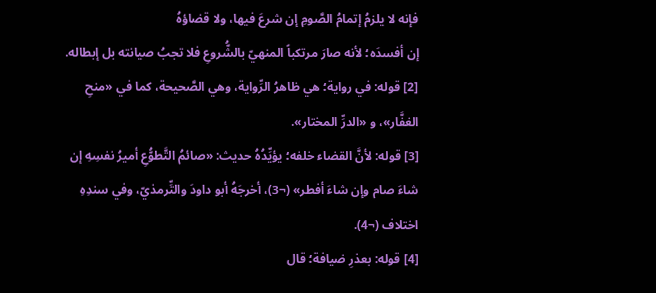فإنه لا يلزمُ إتمامُ الصَّومِ إن شرعَ فيها، ولا قضاؤهُ
إن أفسدَه؛ لأنه صارَ مرتكباً المنهيّ بالشُّروعِ فلا تجبُ صيانته بل إبطاله.
[2] قوله: في رواية؛ هي ظاهرُ الرِّواية، وهي الصَّحيحة، كما في «منحِ الغفَّار»، و «الدرِّ المختار».
[3] قوله: لأنَّ القضاء خلفه؛ يؤيِّدُهُ حديث: «صائمُ التَّطوُّعِ أميرُ نفسِهِ إن شاءَ صام وإن شاءَ أفطر» (¬3)، أخرجَهُ أبو داودَ والتِّرمذيّ، وفي سندِهِ اختلاف (¬4).
[4] قوله: بعذرِ ضيافة؛ قال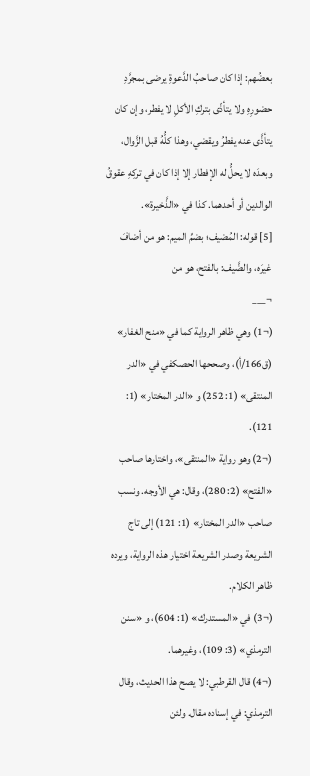بعضُهم: إذا كان صاحبُ الدَّعوةِ يرضى بمجرَّدِ حضورِهِ ولا يتأذّى بتركِ الأكلِ لا يفطر، وإن كان يتأذَّى عنه يفطرُ ويقضي، وهذا كلُّهُ قبل الزَّوال، وبعدَه لا يحلُّ له الإفطار إلا إذا كان في تركِهِ عقوقُ الوالدين أو أحدهما. كذا في «الذَّخيرة».
[5] قوله: المُضيف؛ بضمِّ الميم: هو من أضافَ غيرَه، والضَّيف: بالفتح، هو من
¬___
(¬1) وهي ظاهر الرواية كما في «منح الغفار» (ق166/أ)، وصححها الحصكفي في «الدر المنتقى» (1: 252) و «الدر المختار» (1: 121).
(¬2) وهو رواية «المنتقى»، واختارها صاحب «الفتح» (2: 280)، وقال: هي الأوجه. ونسب صاحب «الدر المختار» (1: 121) إلى تاج الشريعة وصدر الشريعة اختيار هذه الرواية، ويرده ظاهر الكلام.
(¬3) في «المستدرك» (1: 604)، و «سنن الترمذي» (3: 109)، وغيرهما.
(¬4) قال القرطبي: لا يصح هذا الحديث، وقال الترمذي: في إسناده مقال. ولئن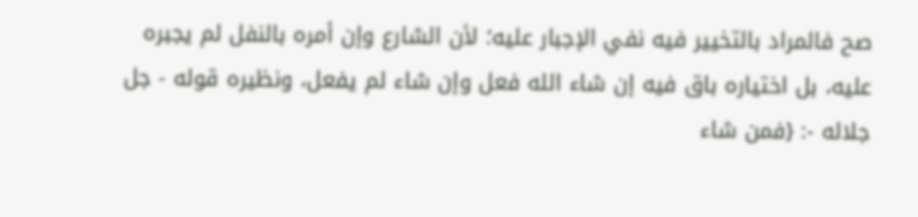صح فالمراد بالتخيير فيه نفي الإجبار عليه؛ لأن الشارع وإن أمره بالنفل لم يجبره عليه، بل اختياره باق فيه إن شاء الله فعل وإن شاء لم يفعل، ونظيره قوله - جل جلاله -: {فمن شاء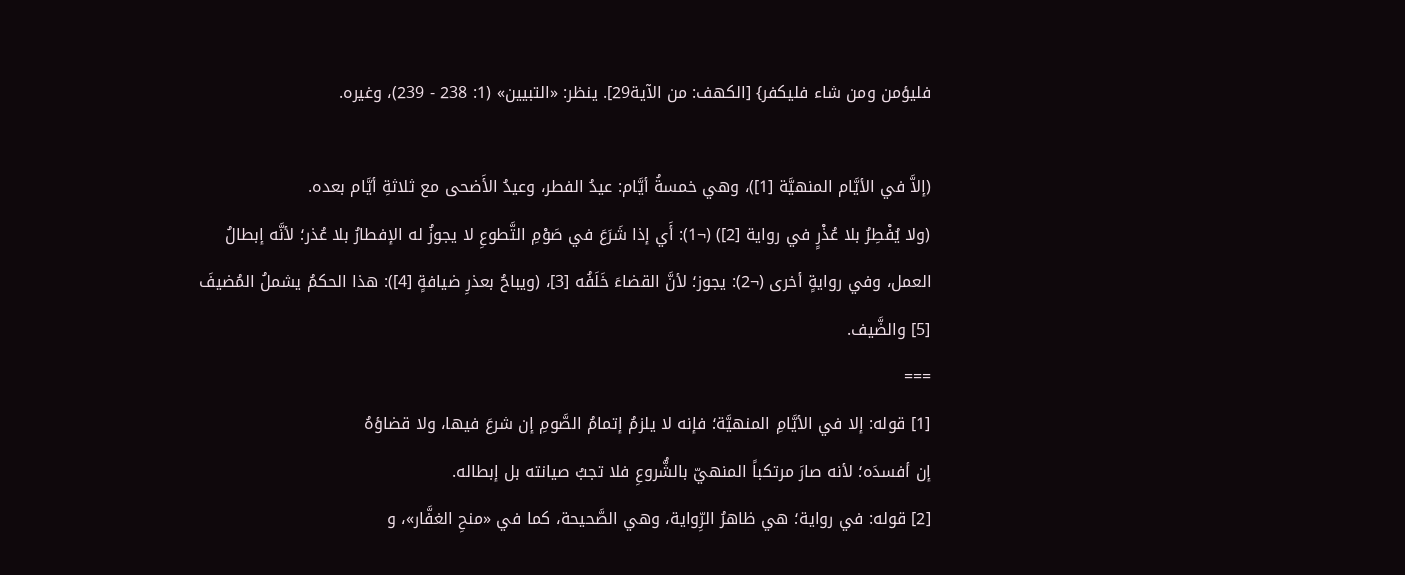فليؤمن ومن شاء فليكفر} [الكهف: من الآية29]. ينظر: «التبيين» (1: 238 - 239)، وغيره.

(إلاَّ في الأيَّام المنهيَّة [1])، وهي خمسةُ أيَّام: عيدُ الفطر، وعيدُ الأَضحى مع ثلاثةِ أيَّام بعده.
(ولا يُفْطِرُ بلا عُذْرٍ في رواية [2]) (¬1): أَي إذا شَرَعَ في صَوْمِ التَّطوعِ لا يجوزُ له الإفطارُ بلا عُذر؛ لأنَّه إبطالُ العمل، وفي روايةٍ أخرى (¬2): يجوز؛ لأنَّ القضاءَ خَلَفُه [3]، (ويباحُ بعذرِ ضيافةٍ [4]): هذا الحكمُ يشملُ المُضيفَ [5] والضَّيف.
===
[1] قوله: إلا في الأيَّامِ المنهيَّة؛ فإنه لا يلزمُ إتمامُ الصَّومِ إن شرعَ فيها، ولا قضاؤهُ
إن أفسدَه؛ لأنه صارَ مرتكباً المنهيّ بالشُّروعِ فلا تجبُ صيانته بل إبطاله.
[2] قوله: في رواية؛ هي ظاهرُ الرِّواية، وهي الصَّحيحة، كما في «منحِ الغفَّار»، و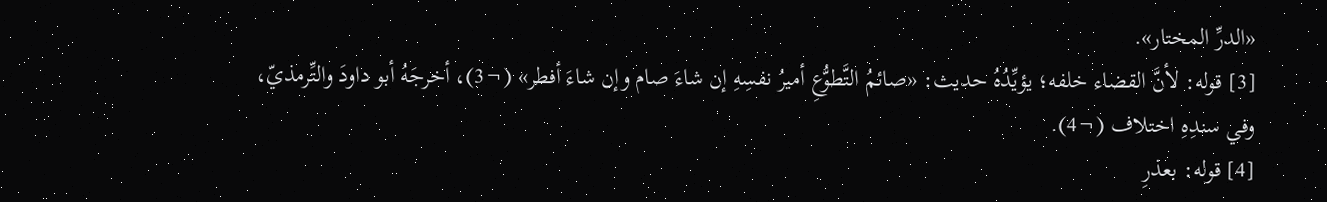«الدرِّ المختار».
[3] قوله: لأنَّ القضاء خلفه؛ يؤيِّدُهُ حديث: «صائمُ التَّطوُّعِ أميرُ نفسِهِ إن شاءَ صام وإن شاءَ أفطر» (¬3)، أخرجَهُ أبو داودَ والتِّرمذيّ، وفي سندِهِ اختلاف (¬4).
[4] قوله: بعذرِ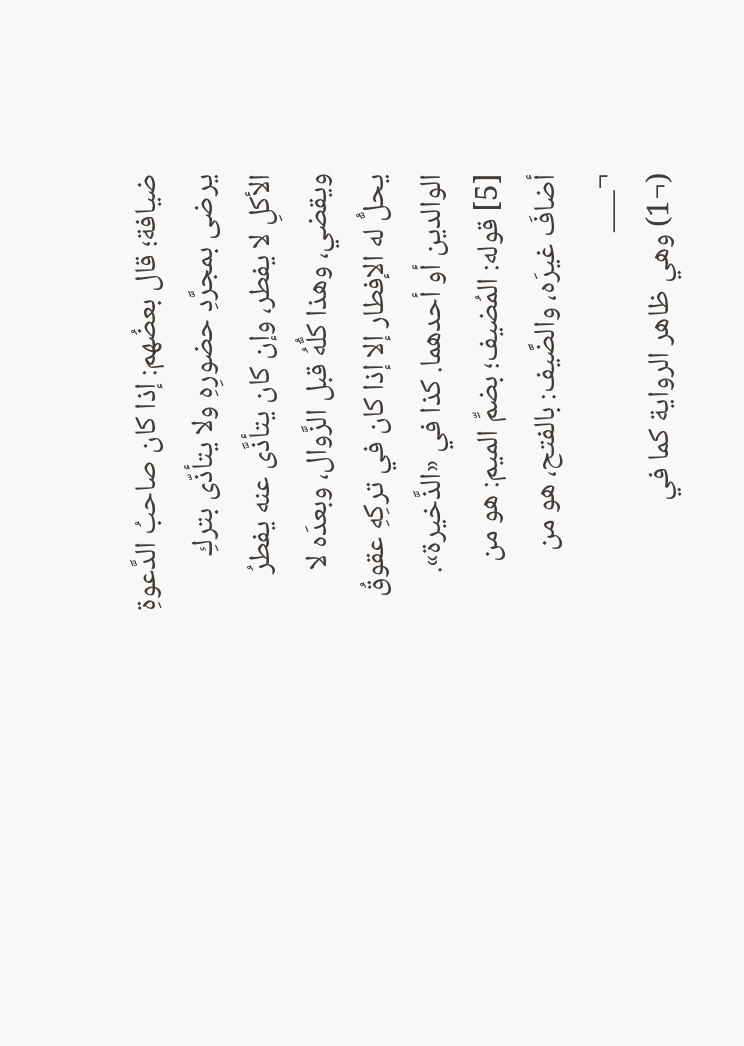ضيافة؛ قال بعضُهم: إذا كان صاحبُ الدَّعوةِ يرضى بمجرَّدِ حضورِهِ ولا يتأذّى بتركِ الأكلِ لا يفطر، وإن كان يتأذَّى عنه يفطرُ ويقضي، وهذا كلُّهُ قبل الزَّوال، وبعدَه لا يحلُّ له الإفطار إلا إذا كان في تركِهِ عقوقُ الوالدين أو أحدهما. كذا في «الذَّخيرة».
[5] قوله: المُضيف؛ بضمِّ الميم: هو من أضافَ غيرَه، والضَّيف: بالفتح، هو من
¬___
(¬1) وهي ظاهر الرواية كما في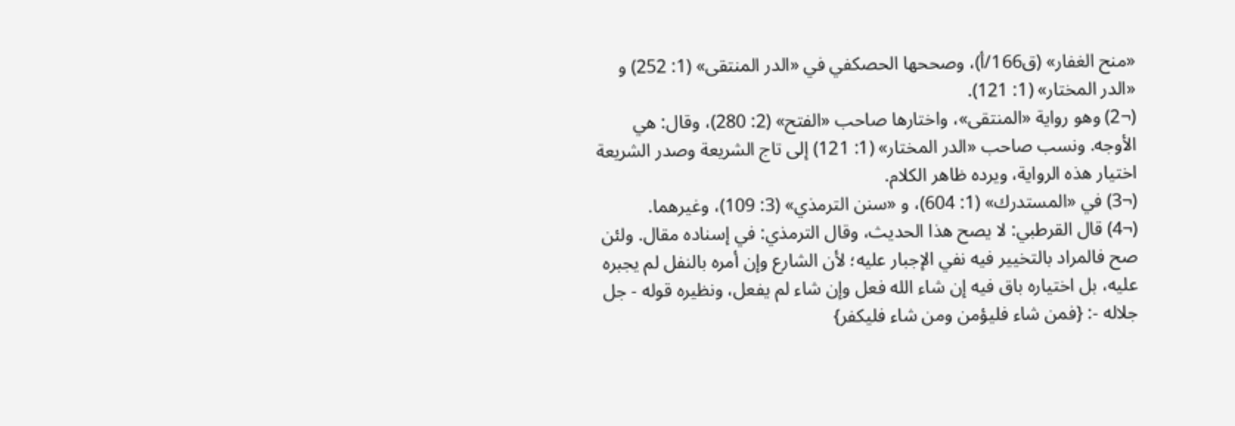«منح الغفار» (ق166/أ)، وصححها الحصكفي في «الدر المنتقى» (1: 252) و «الدر المختار» (1: 121).
(¬2) وهو رواية «المنتقى»، واختارها صاحب «الفتح» (2: 280)، وقال: هي الأوجه. ونسب صاحب «الدر المختار» (1: 121) إلى تاج الشريعة وصدر الشريعة اختيار هذه الرواية، ويرده ظاهر الكلام.
(¬3) في «المستدرك» (1: 604)، و «سنن الترمذي» (3: 109)، وغيرهما.
(¬4) قال القرطبي: لا يصح هذا الحديث، وقال الترمذي: في إسناده مقال. ولئن صح فالمراد بالتخيير فيه نفي الإجبار عليه؛ لأن الشارع وإن أمره بالنفل لم يجبره عليه، بل اختياره باق فيه إن شاء الله فعل وإن شاء لم يفعل، ونظيره قوله - جل جلاله -: {فمن شاء فليؤمن ومن شاء فليكفر}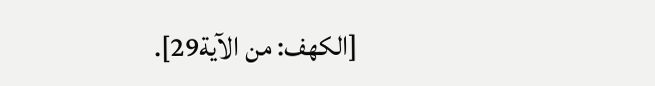[الكهف: من الآية29].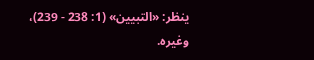ينظر: «التبيين» (1: 238 - 239)، وغيره.